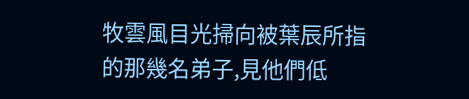牧雲風目光掃向被葉辰所指的那幾名弟子,見他們低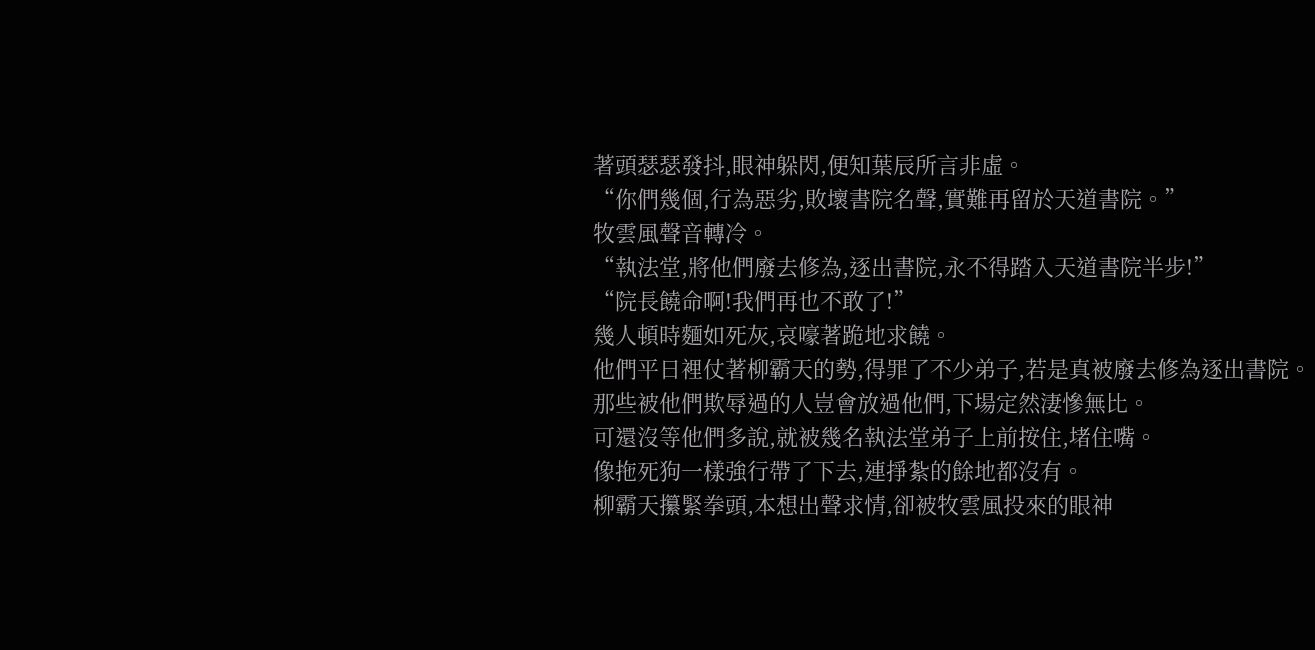著頭瑟瑟發抖,眼神躲閃,便知葉辰所言非虛。
“你們幾個,行為惡劣,敗壞書院名聲,實難再留於天道書院。”
牧雲風聲音轉冷。
“執法堂,將他們廢去修為,逐出書院,永不得踏入天道書院半步!”
“院長饒命啊!我們再也不敢了!”
幾人頓時麵如死灰,哀嚎著跪地求饒。
他們平日裡仗著柳霸天的勢,得罪了不少弟子,若是真被廢去修為逐出書院。
那些被他們欺辱過的人豈會放過他們,下場定然淒慘無比。
可還沒等他們多說,就被幾名執法堂弟子上前按住,堵住嘴。
像拖死狗一樣強行帶了下去,連掙紮的餘地都沒有。
柳霸天攥緊拳頭,本想出聲求情,卻被牧雲風投來的眼神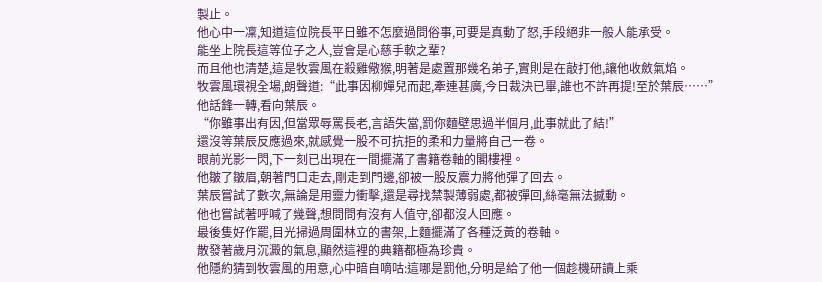製止。
他心中一凜,知道這位院長平日雖不怎麼過問俗事,可要是真動了怒,手段絕非一般人能承受。
能坐上院長這等位子之人,豈會是心慈手軟之輩?
而且他也清楚,這是牧雲風在殺雞儆猴,明著是處置那幾名弟子,實則是在敲打他,讓他收斂氣焰。
牧雲風環視全場,朗聲道:“此事因柳嬋兒而起,牽連甚廣,今日裁決已畢,誰也不許再提!至於葉辰……”
他話鋒一轉,看向葉辰。
“你雖事出有因,但當眾辱罵長老,言語失當,罰你麵壁思過半個月,此事就此了結!”
還沒等葉辰反應過來,就感覺一股不可抗拒的柔和力量將自己一卷。
眼前光影一閃,下一刻已出現在一間擺滿了書籍卷軸的閣樓裡。
他皺了皺眉,朝著門口走去,剛走到門邊,卻被一股反震力將他彈了回去。
葉辰嘗試了數次,無論是用靈力衝擊,還是尋找禁製薄弱處,都被彈回,絲毫無法撼動。
他也嘗試著呼喊了幾聲,想問問有沒有人值守,卻都沒人回應。
最後隻好作罷,目光掃過周圍林立的書架,上麵擺滿了各種泛黃的卷軸。
散發著歲月沉澱的氣息,顯然這裡的典籍都極為珍貴。
他隱約猜到牧雲風的用意,心中暗自嘀咕:這哪是罰他,分明是給了他一個趁機研讀上乘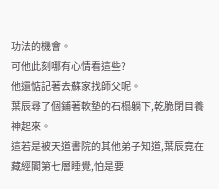功法的機會。
可他此刻哪有心情看這些?
他還惦記著去蘇家找師父呢。
葉辰尋了個鋪著軟墊的石榻躺下,乾脆閉目養神起來。
這若是被天道書院的其他弟子知道,葉辰竟在藏經閣第七層睡覺,怕是要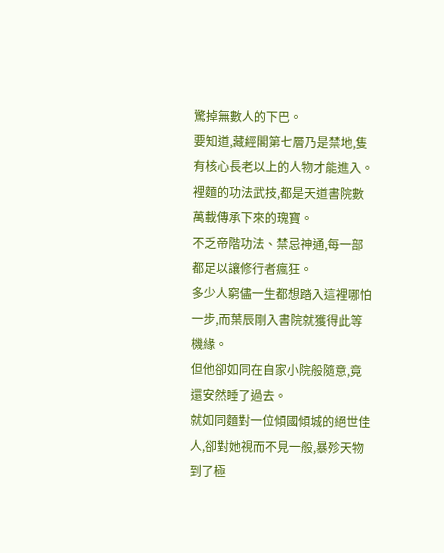驚掉無數人的下巴。
要知道,藏經閣第七層乃是禁地,隻有核心長老以上的人物才能進入。
裡麵的功法武技,都是天道書院數萬載傳承下來的瑰寶。
不乏帝階功法、禁忌神通,每一部都足以讓修行者瘋狂。
多少人窮儘一生都想踏入這裡哪怕一步,而葉辰剛入書院就獲得此等機緣。
但他卻如同在自家小院般隨意,竟還安然睡了過去。
就如同麵對一位傾國傾城的絕世佳人,卻對她視而不見一般,暴殄天物到了極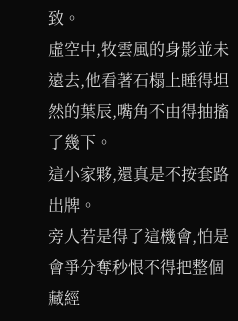致。
虛空中,牧雲風的身影並未遠去,他看著石榻上睡得坦然的葉辰,嘴角不由得抽搐了幾下。
這小家夥,還真是不按套路出牌。
旁人若是得了這機會,怕是會爭分奪秒恨不得把整個藏經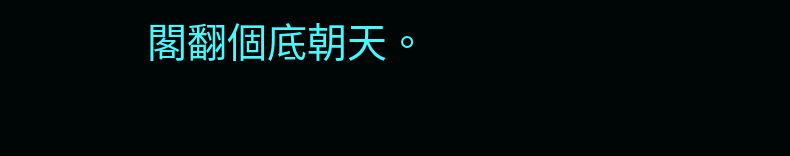閣翻個底朝天。